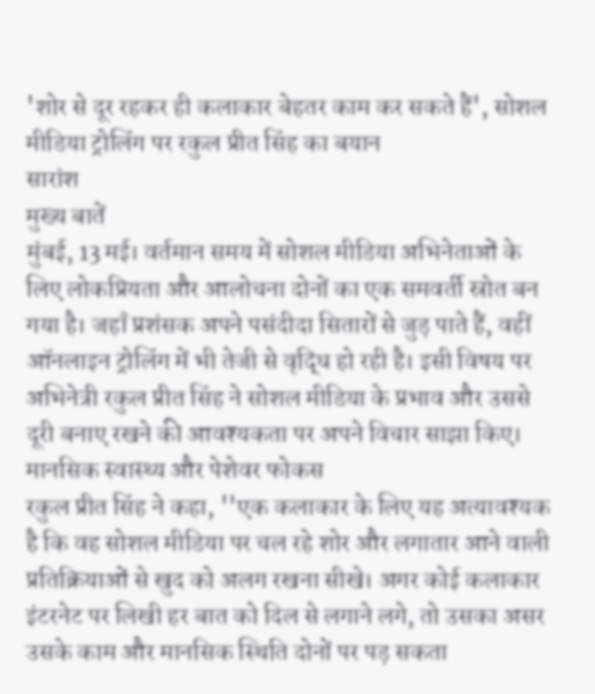'शोर से दूर रहकर ही कलाकार बेहतर काम कर सकते हैं', सोशल मीडिया ट्रोलिंग पर रकुल प्रीत सिंह का बयान
सारांश
मुख्य बातें
मुंबई, 13 मई। वर्तमान समय में सोशल मीडिया अभिनेताओं के लिए लोकप्रियता और आलोचना दोनों का एक समवर्ती स्रोत बन गया है। जहाँ प्रशंसक अपने पसंदीदा सितारों से जुड़ पाते हैं, वहीं ऑनलाइन ट्रोलिंग में भी तेजी से वृद्धि हो रही है। इसी विषय पर अभिनेत्री रकुल प्रीत सिंह ने सोशल मीडिया के प्रभाव और उससे दूरी बनाए रखने की आवश्यकता पर अपने विचार साझा किए।
मानसिक स्वास्थ्य और पेशेवर फोकस
रकुल प्रीत सिंह ने कहा, ''एक कलाकार के लिए यह अत्यावश्यक है कि वह सोशल मीडिया पर चल रहे शोर और लगातार आने वाली प्रतिक्रियाओं से खुद को अलग रखना सीखे। अगर कोई कलाकार इंटरनेट पर लिखी हर बात को दिल से लगाने लगे, तो उसका असर उसके काम और मानसिक स्थिति दोनों पर पड़ सकता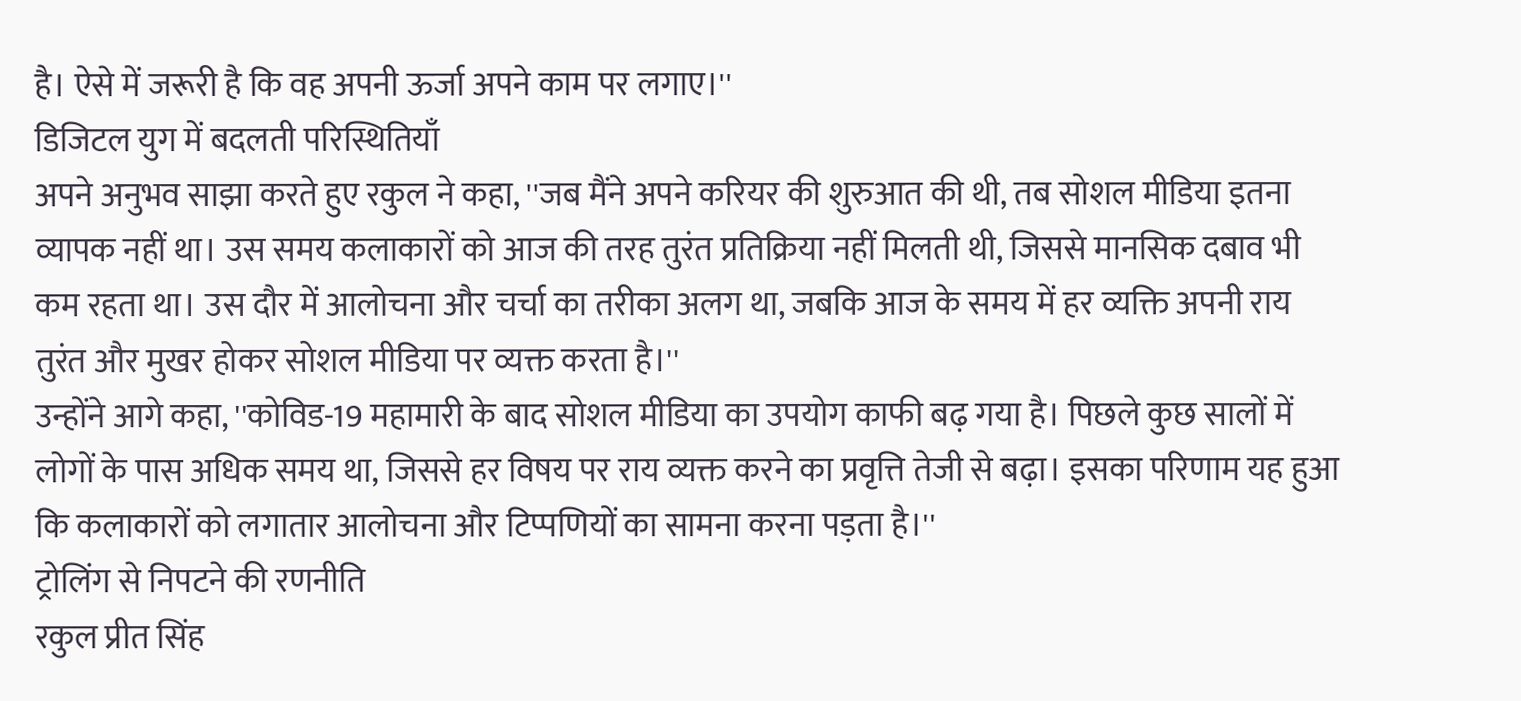है। ऐसे में जरूरी है कि वह अपनी ऊर्जा अपने काम पर लगाए।''
डिजिटल युग में बदलती परिस्थितियाँ
अपने अनुभव साझा करते हुए रकुल ने कहा, ''जब मैंने अपने करियर की शुरुआत की थी, तब सोशल मीडिया इतना व्यापक नहीं था। उस समय कलाकारों को आज की तरह तुरंत प्रतिक्रिया नहीं मिलती थी, जिससे मानसिक दबाव भी कम रहता था। उस दौर में आलोचना और चर्चा का तरीका अलग था, जबकि आज के समय में हर व्यक्ति अपनी राय तुरंत और मुखर होकर सोशल मीडिया पर व्यक्त करता है।''
उन्होंने आगे कहा, ''कोविड-19 महामारी के बाद सोशल मीडिया का उपयोग काफी बढ़ गया है। पिछले कुछ सालों में लोगों के पास अधिक समय था, जिससे हर विषय पर राय व्यक्त करने का प्रवृत्ति तेजी से बढ़ा। इसका परिणाम यह हुआ कि कलाकारों को लगातार आलोचना और टिप्पणियों का सामना करना पड़ता है।''
ट्रोलिंग से निपटने की रणनीति
रकुल प्रीत सिंह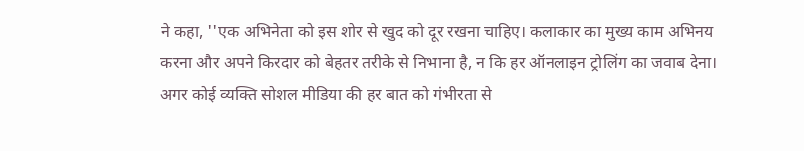ने कहा, ''एक अभिनेता को इस शोर से खुद को दूर रखना चाहिए। कलाकार का मुख्य काम अभिनय करना और अपने किरदार को बेहतर तरीके से निभाना है, न कि हर ऑनलाइन ट्रोलिंग का जवाब देना। अगर कोई व्यक्ति सोशल मीडिया की हर बात को गंभीरता से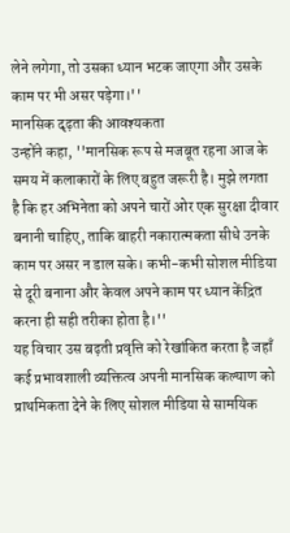लेने लगेगा, तो उसका ध्यान भटक जाएगा और उसके काम पर भी असर पड़ेगा।''
मानसिक दृढ़ता की आवश्यकता
उन्होंने कहा, ''मानसिक रूप से मजबूत रहना आज के समय में कलाकारों के लिए बहुत जरूरी है। मुझे लगता है कि हर अभिनेता को अपने चारों ओर एक सुरक्षा दीवार बनानी चाहिए, ताकि बाहरी नकारात्मकता सीधे उनके काम पर असर न डाल सके। कभी-कभी सोशल मीडिया से दूरी बनाना और केवल अपने काम पर ध्यान केंद्रित करना ही सही तरीका होता है।''
यह विचार उस बढ़ती प्रवृत्ति को रेखांकित करता है जहाँ कई प्रभावशाली व्यक्तित्व अपनी मानसिक कल्याण को प्राथमिकता देने के लिए सोशल मीडिया से सामयिक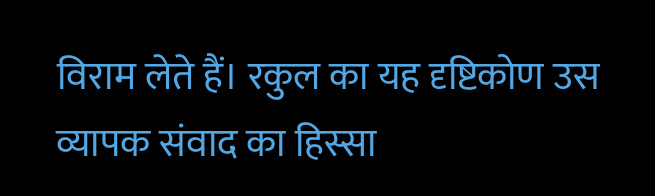विराम लेते हैं। रकुल का यह दृष्टिकोण उस व्यापक संवाद का हिस्सा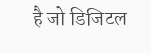है जो डिजिटल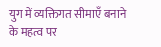युग में व्यक्तिगत सीमाएँ बनाने के महत्व पर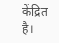केंद्रित है।